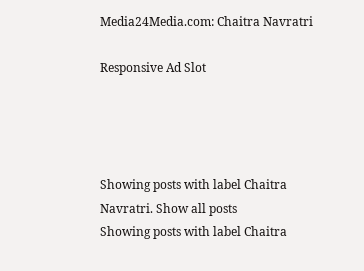Media24Media.com: Chaitra Navratri

Responsive Ad Slot




Showing posts with label Chaitra Navratri. Show all posts
Showing posts with label Chaitra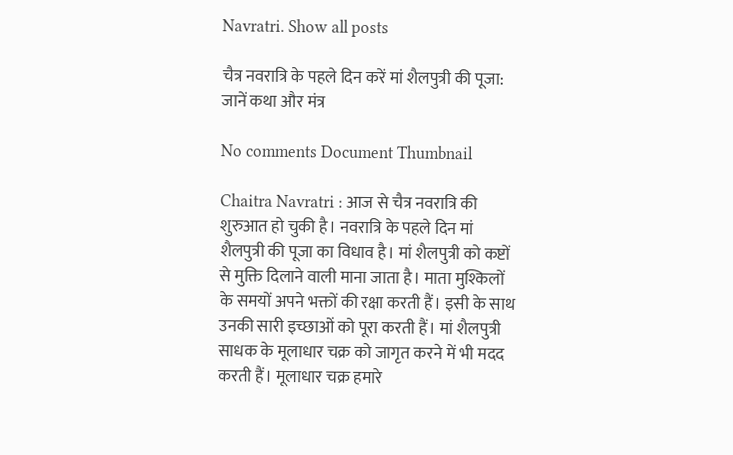Navratri. Show all posts

चैत्र नवरात्रि के पहले दिन करें मां शैलपुत्री की पूजा: जानें कथा और मंत्र

No comments Document Thumbnail

Chaitra Navratri : आज से चैत्र नवरात्रि की शुरुआत हो चुकी है। नवरात्रि के पहले दिन मां शैलपुत्री की पूजा का विधाव है। मां शैलपुत्री को कष्टों से मुक्ति दिलाने वाली माना जाता है। माता मुश्किलों के समयों अपने भक्तों की रक्षा करती हैं। इसी के साथ उनकी सारी इच्छाओं को पूरा करती हैं। मां शैलपुत्री साधक के मूलाधार चक्र को जागृत करने में भी मदद करती हैं। मूलाधार चक्र हमारे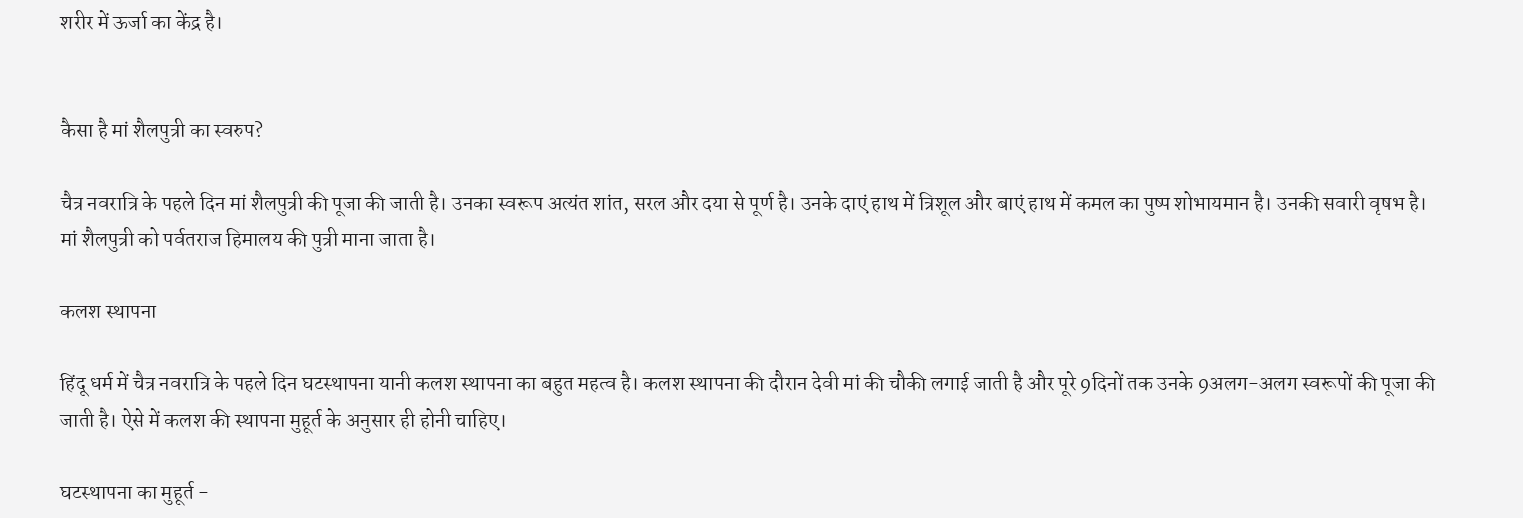शरीर में ऊर्जा का केंद्र है।


कैसा है मां शैलपुत्री का स्वरुप?

चैत्र नवरात्रि के पहले दिन मां शैलपुत्री की पूजा की जाती है। उनका स्वरूप अत्यंत शांत, सरल और दया से पूर्ण है। उनके दाएं हाथ में त्रिशूल और बाएं हाथ में कमल का पुष्प शोभायमान है। उनकी सवारी वृषभ है। मां शैलपुत्री को पर्वतराज हिमालय की पुत्री माना जाता है।

कलश स्थापना

हिंदू धर्म में चैत्र नवरात्रि के पहले दिन घटस्थापना यानी कलश स्थापना का बहुत महत्व है। कलश स्थापना की दौरान देवी मां की चौकी लगाई जाती है और पूरे 9दिनों तक उनके 9अलग-अलग स्वरूपों की पूजा की जाती है। ऐसे में कलश की स्थापना मुहूर्त के अनुसार ही होनी चाहिए।

घटस्थापना का मुहूर्त -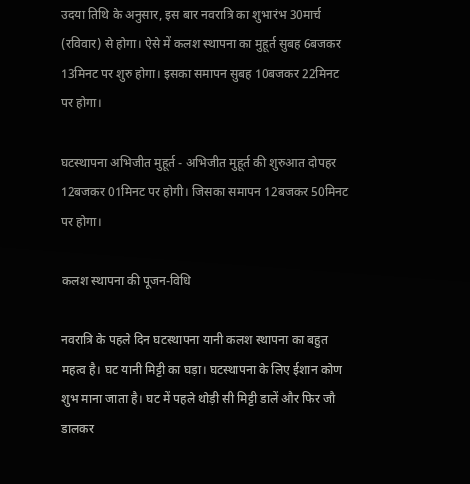उदया तिथि के अनुसार, इस बार नवरात्रि का शुभारंभ 30मार्च (रविवार) से होगा। ऐसे में कलश स्थापना का मुहूर्त सुबह 6बजकर 13मिनट पर शुरु होगा। इसका समापन सुबह 10बजकर 22मिनट पर होगा।

घटस्थापना अभिजीत मुहूर्त - अभिजीत मुहूर्त की शुरुआत दोपहर 12बजकर 01मिनट पर होगी। जिसका समापन 12बजकर 50मिनट पर होगा।

कलश स्थापना की पूजन-विधि

नवरात्रि के पहले दिन घटस्थापना यानी कलश स्थापना का बहुत महत्व है। घट यानी मिट्टी का घड़ा। घटस्थापना के लिए ईशान कोण शुभ माना जाता है। घट में पहले थोड़ी सी मिट्टी डालें और फिर जौ डालकर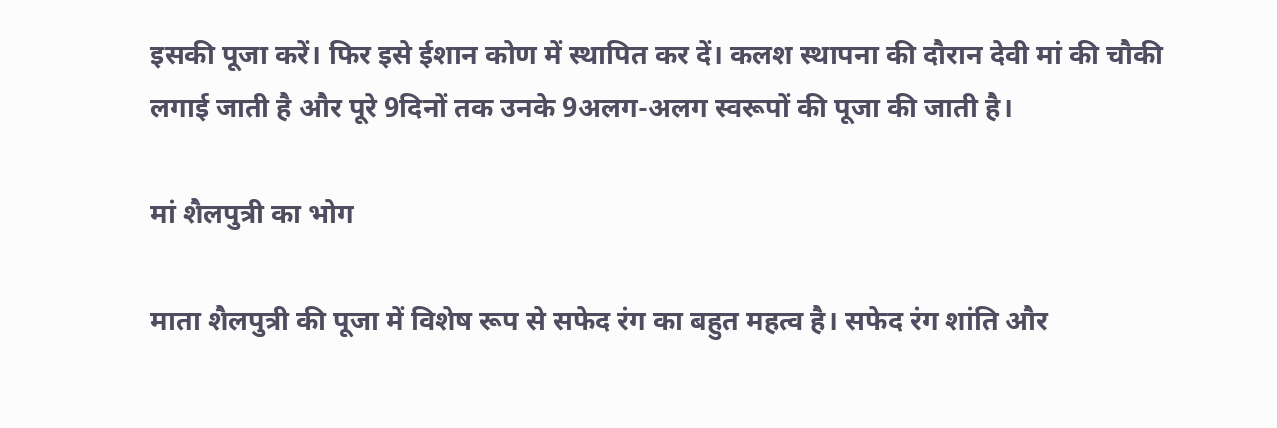इसकी पूजा करें। फिर इसे ईशान कोण में स्थापित कर दें। कलश स्थापना की दौरान देवी मां की चौकी लगाई जाती है और पूरे 9दिनों तक उनके 9अलग-अलग स्वरूपों की पूजा की जाती है।

मां शैलपुत्री का भोग

माता शैलपुत्री की पूजा में विशेष रूप से सफेद रंग का बहुत महत्व है। सफेद रंग शांति और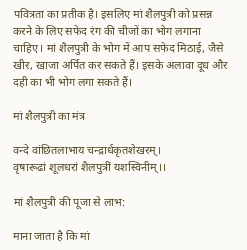पवित्रता का प्रतीक है। इसलिए मां शैलपुत्री को प्रसन्न करने के लिए सफेद रंग की चीजों का भोग लगाना चाहिए। मां शैलपुत्री के भोग में आप सफेद मिठाई, जैसे खीर, खाजा अर्पित कर सकते हैं। इसके अलावा दूध और दही का भी भोग लगा सकते हैं।

मां शैलपुत्री का मंत्र

वन्दे वांछितलाभाय चन्द्रार्धकृतशेखरम्।
वृषारूढां शूलधरां शैलपुत्रीं यशस्विनीम्।।

मां शैलपुत्री की पूजा से लाभ:

माना जाता है कि मां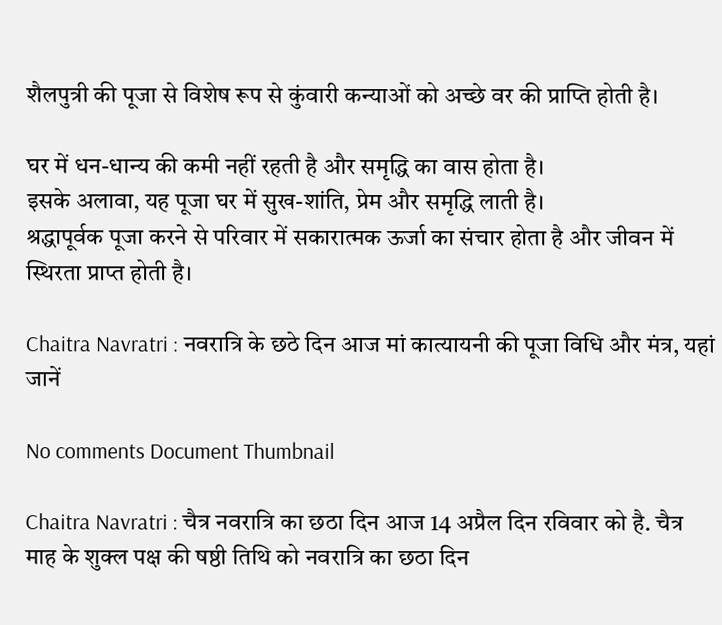शैलपुत्री की पूजा से विशेष रूप से कुंवारी कन्याओं को अच्छे वर की प्राप्ति होती है।

घर में धन-धान्य की कमी नहीं रहती है और समृद्धि का वास होता है।
इसके अलावा, यह पूजा घर में सुख-शांति, प्रेम और समृद्धि लाती है।
श्रद्धापूर्वक पूजा करने से परिवार में सकारात्मक ऊर्जा का संचार होता है और जीवन में स्थिरता प्राप्त होती है।

Chaitra Navratri : नवरात्रि के छठे दिन आज मां कात्यायनी की पूजा विधि और मंत्र, यहां जानें

No comments Document Thumbnail

Chaitra Navratri : चैत्र नवरात्रि का छठा दिन आज 14 अप्रैल दिन रविवार को है. चैत्र माह के शुक्ल पक्ष की षष्ठी तिथि को नवरात्रि का छठा दिन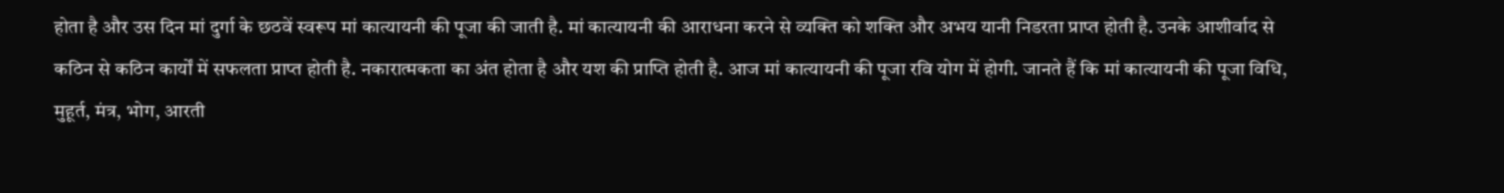होता है और उस दिन मां दुर्गा के छठवें स्वरूप मां कात्यायनी की पूजा की जाती है. मां कात्यायनी की आराधना करने से व्यक्ति को शक्ति और अभय यानी निडरता प्राप्त होती है. उनके आशीर्वाद से कठिन से कठिन कार्यों में सफलता प्राप्त होती है. नकारात्मकता का अंत होता है और यश की प्राप्ति होती है. आज मां कात्यायनी की पूजा रवि योग में होगी. जानते हैं कि मां कात्यायनी की पूजा विधि, मुहूर्त, मंत्र, भोग, आरती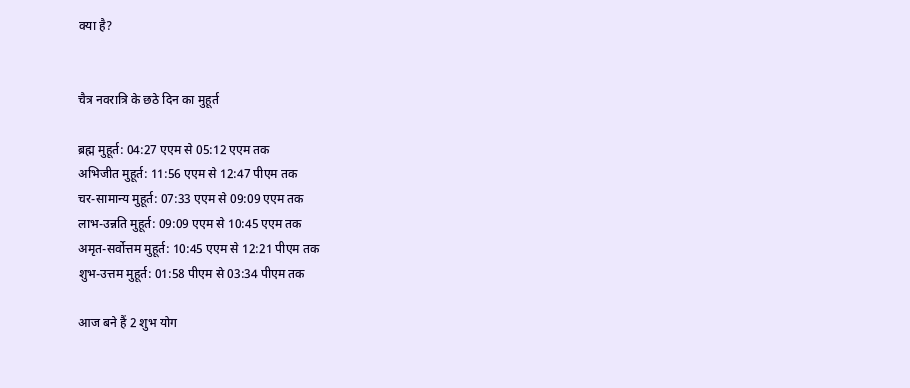क्या है?


चैत्र नवरात्रि के छठे दिन का मुहूर्त

ब्रह्म मुहूर्त: 04:27 एएम से 05:12 एएम तक
अभिजीत मुहूर्त: 11:56 एएम से 12:47 पीएम तक
चर-सामान्य मुहूर्त: 07:33 एएम से 09:09 एएम तक
लाभ-उन्नति मुहूर्त: 09:09 एएम से 10:45 एएम तक
अमृत-सर्वोत्तम मुहूर्त: 10:45 एएम से 12:21 पीएम तक
शुभ-उत्तम मुहूर्त: 01:58 पीएम से 03:34 पीएम तक

आज बने हैं 2 शुभ योग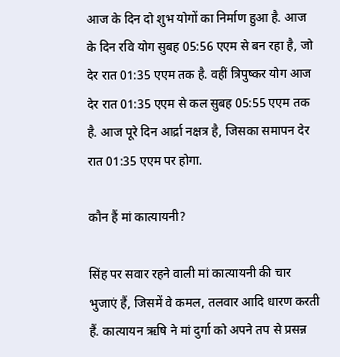आज के दिन दो शुभ योगों का निर्माण हुआ है. आज के दिन रवि योग सुबह 05:56 एएम से बन रहा है, जो देर रात 01:35 एएम तक है. वहीं त्रिपुष्कर योग आज देर रात 01:35 एएम से कल सुबह 05:55 एएम तक है. आज पूरे दिन आर्द्रा नक्षत्र है, जिसका समापन देर रात 01:35 एएम पर होगा.

कौन हैं मां कात्यायनी?

सिंह पर सवार रहने वाली मां कात्यायनी की चार भुजाएं हैं, जिसमें वे कमल, तलवार आदि धारण करती हैं. कात्यायन ऋषि ने मां दुर्गा को अपने तप से प्रसन्न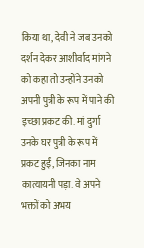किया था, देवी ने जब उनको दर्शन देकर आशीर्वाद मांगने को कहा तो उन्होंने उनको अपनी पुत्री के रूप में पाने की इच्छा प्रकट की. मां दुर्गा उनके घर पुत्री के रूप में प्रकट हुईं, जिनका नाम कात्यायनी पड़ा. वे अपने भक्तों को अभय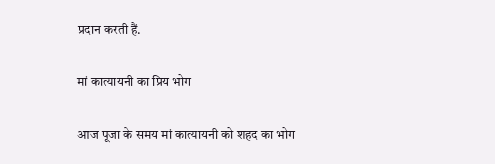प्रदान करती हैं.

मां कात्यायनी का प्रिय भोग

आज पूजा के समय मां कात्यायनी को शहद का भोग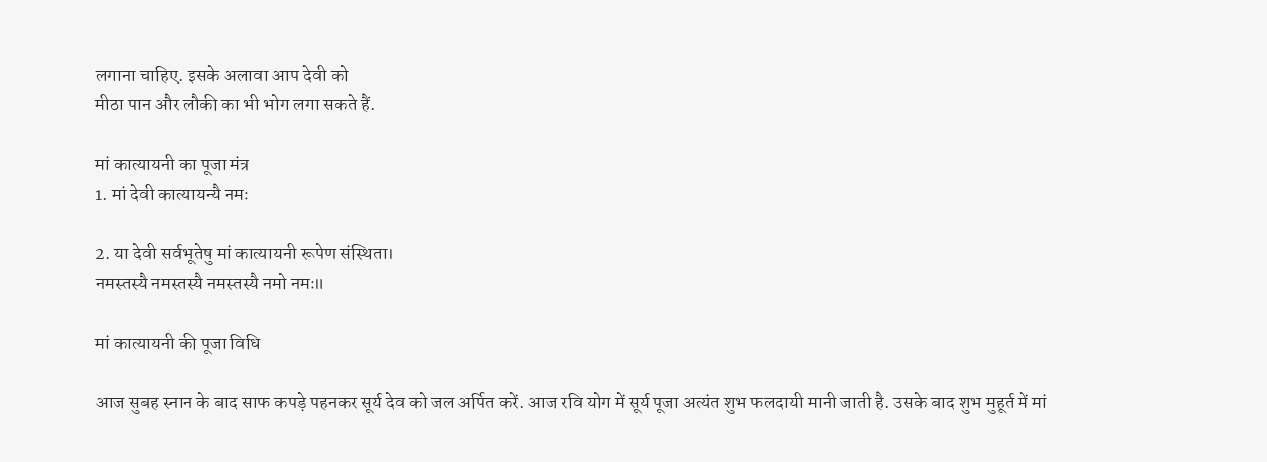लगाना चाहिए. इसके अलावा आप देवी को
मीठा पान और लौकी का भी भोग लगा सकते हैं.

मां कात्यायनी का पूजा मंत्र
1. मां देवी कात्यायन्यै नमः

2. या देवी सर्वभू‍तेषु मां कात्यायनी रूपेण संस्थिता।
नमस्तस्यै नमस्तस्यै नमस्तस्यै नमो नमः॥

मां कात्यायनी की पूजा विधि

आज सुबह स्नान के बाद साफ कपड़े पहनकर सूर्य देव को जल अर्पित करें. आज रवि योग में सूर्य पूजा अत्यंत शुभ फलदायी मानी जाती है. उसके बाद शुभ मुहूर्त में मां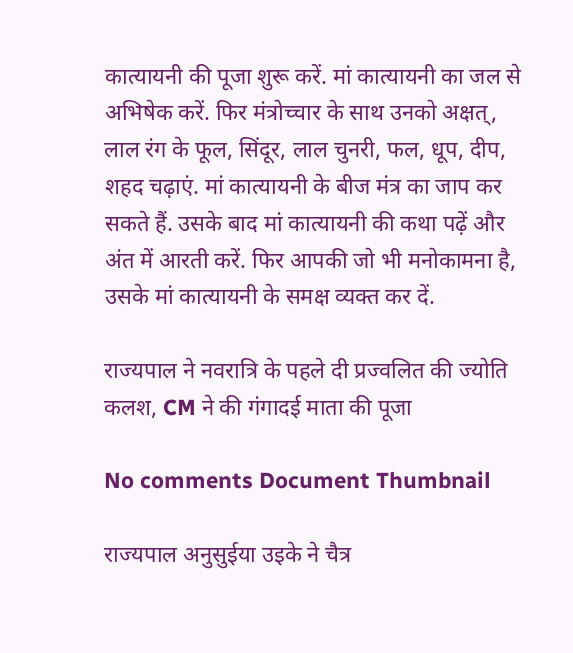कात्यायनी की पूजा शुरू करें. मां कात्यायनी का जल से अभिषेक करें. फिर मंत्रोच्चार के साथ उनको अक्षत्, लाल रंग के फूल, सिंदूर, लाल चुनरी, फल, धूप, दीप, शहद चढ़ाएं. मां कात्यायनी के बीज मंत्र का जाप कर सकते हैं. उसके बाद मां कात्यायनी की कथा पढ़ें और अंत में आरती करें. फिर आपकी जो भी मनोकामना है, उसके मां कात्यायनी के समक्ष व्यक्त कर दें.

राज्यपाल ने नवरात्रि के पहले दी प्रज्वलित की ज्योति कलश, CM ने की गंगादई माता की पूजा

No comments Document Thumbnail

राज्यपाल अनुसुईया उइके ने चैत्र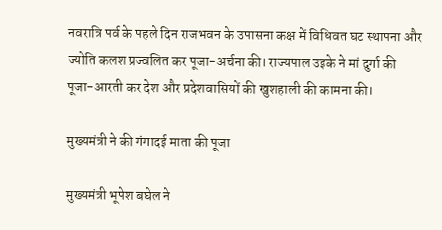नवरात्रि पर्व के पहले दिन राजभवन के उपासना कक्ष में विधिवत घट स्थापना और ज्योति कलश प्रज्वलित कर पूजा-अर्चना की। राज्यपाल उइके ने मां दुर्गा की पूजा-आरती कर देश और प्रदेशवासियों की खुशहाली की कामना की।

मुख्यमंत्री ने की गंगादई माता की पूजा

मुख्यमंत्री भूपेश बघेल ने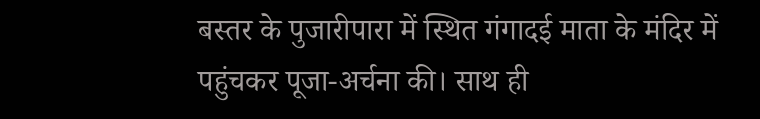बस्तर के पुजारीपारा में स्थित गंगादई माता के मंदिर में पहुंचकर पूजा-अर्चना की। साथ ही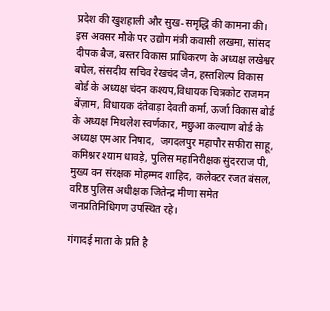प्रदेश की खुशहाली और सुख-समृद्धि की कामना की। इस अवसर मौके पर उद्योग मंत्री कवासी लखमा, सांसद दीपक बैज, बस्तर विकास प्राधिकरण के अध्यक्ष लखेश्वर बघेल, संसदीय सचिव रेखचंद जैन, हस्तशिल्प विकास बोर्ड के अध्यक्ष चंदन कश्यप,विधायक चित्रकोट राजमन बेंज़ाम, विधायक दंतेवाड़ा देवती कर्मा, ऊर्जा विकास बोर्ड के अध्यक्ष मिथलेश स्वर्णकार, मछुआ कल्याण बोर्ड के अध्यक्ष एमआर निषाद,  जगदलपुर महापौर सफीरा साहू, कमिश्नर श्याम धावड़े, पुलिस महानिरीक्षक सुंदरराज पी, मुख्य वन संरक्षक मोहम्मद शाहिद, कलेक्टर रजत बंसल, वरिष्ठ पुलिस अधीक्षक जितेन्द्र मीणा समेत जनप्रतिनिधिगण उपस्थित रहे।

गंगादई माता के प्रति है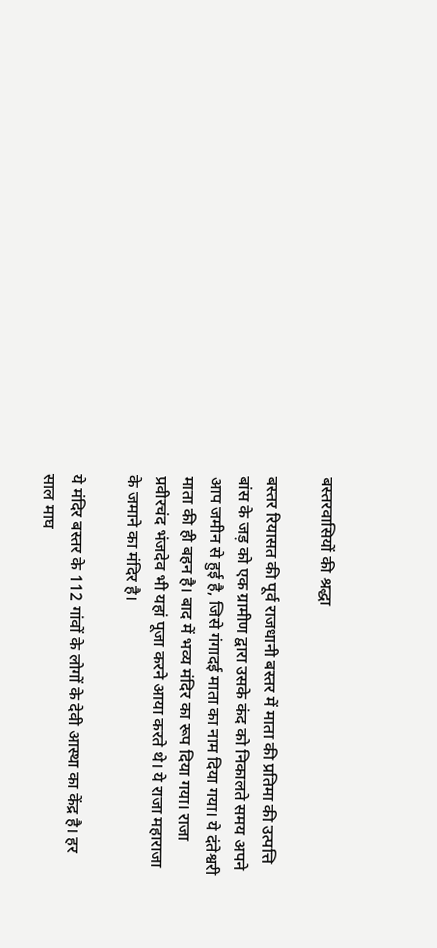बस्तरवासियों की श्रद्धा

बस्तर रियासत की पूर्व राजधानी बस्तर में माता की प्रतिमा की उत्पत्ति बांस के जड़ को एक ग्रामीण द्वारा उसके कंद को निकालते समय अपने आप जमीन से हुई है, जिसे गंगादई माता का नाम दिया गया। ये दंतेश्वरी माता की ही बहन है। बाद में भव्य मंदिर का रूप दिया गया। राजा प्रवीरचंद भंजदेव भी यहां पूजा करने आया करते थे। ये राजा महाराजा के जमाने का मंदिर है।

ये मंदिर बस्तर के 112 गांवों के लोगों के देवी आस्था का केंद्र है। हर साल माघ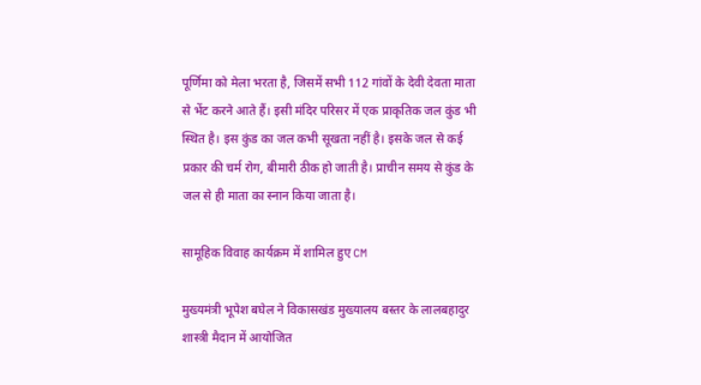पूर्णिमा को मेला भरता है, जिसमें सभी 112 गांवों के देवी देवता माता से भेंट करने आते हैं। इसी मंदिर परिसर में एक प्राकृतिक जल कुंड भी स्थित है। इस कुंड का जल कभी सूखता नहीं है। इसके जल से कई प्रकार की चर्म रोग, बीमारी ठीक हो जाती है। प्राचीन समय से कुंड के जल से ही माता का स्नान किया जाता है।

सामूहिक विवाह कार्यक्रम में शामिल हुए CM

मुख्यमंत्री भूपेश बघेल ने विकासखंड मुख्यालय बस्तर के लालबहादुर शास्त्री मैदान में आयोजित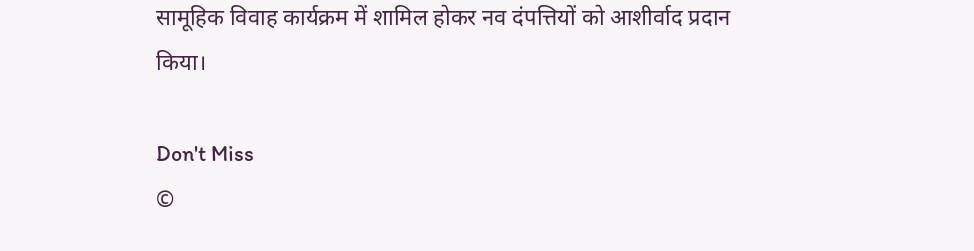सामूहिक विवाह कार्यक्रम में शामिल होकर नव दंपत्तियों को आशीर्वाद प्रदान किया।

Don't Miss
©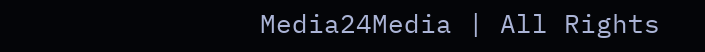Media24Media | All Rights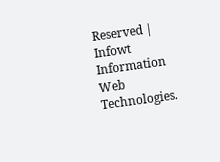Reserved | Infowt Information Web Technologies.